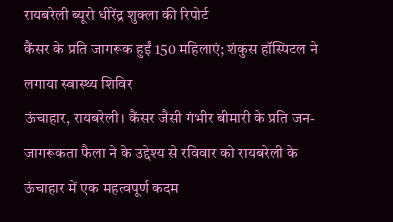रायबरेली ब्यूरो धीरेंद्र शुक्ला की रिपोर्ट
कैंसर के प्रति जागरूक हुईं 150 महिलाएं; शंकुस हॉस्पिटल ने लगाया स्वास्थ्य शिविर
ऊंचाहार, रायबरेली। कैंसर जैसी गंभीर बीमारी के प्रति जन-जागरूकता फैला ने के उद्देश्य से रविवार को रायबरेली के ऊंचाहार में एक महत्वपूर्ण कदम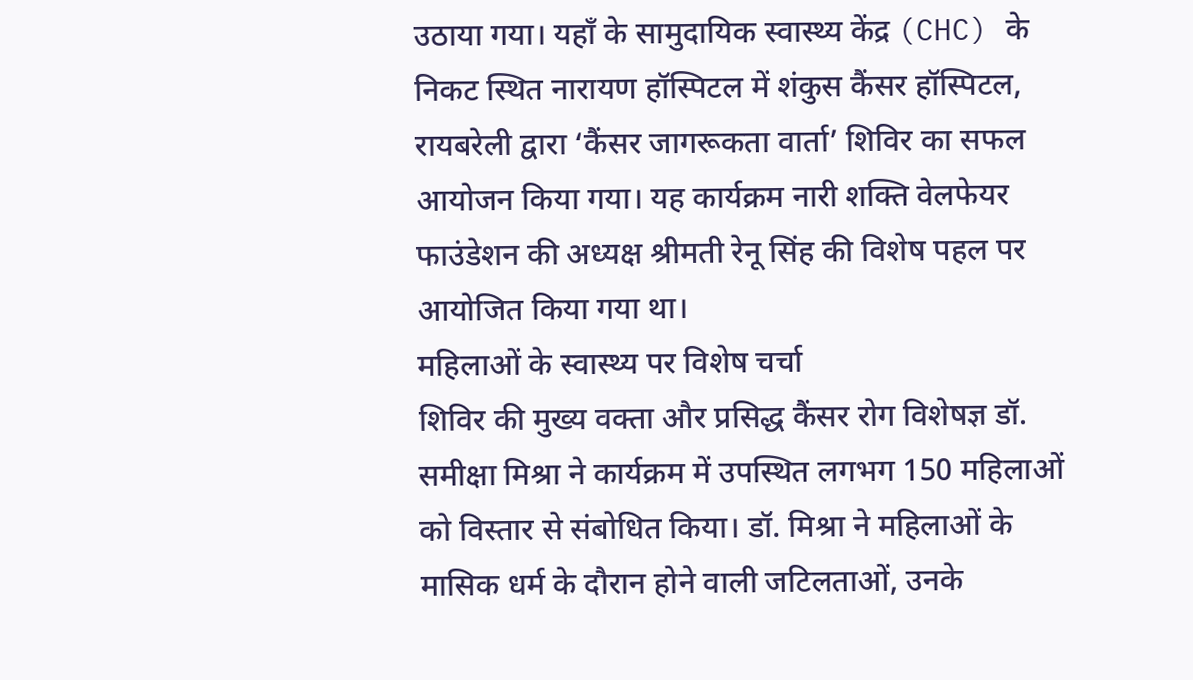उठाया गया। यहाँ के सामुदायिक स्वास्थ्य केंद्र (CHC) के निकट स्थित नारायण हॉस्पिटल में शंकुस कैंसर हॉस्पिटल, रायबरेली द्वारा ‘कैंसर जागरूकता वार्ता’ शिविर का सफल आयोजन किया गया। यह कार्यक्रम नारी शक्ति वेलफेयर फाउंडेशन की अध्यक्ष श्रीमती रेनू सिंह की विशेष पहल पर आयोजित किया गया था।
महिलाओं के स्वास्थ्य पर विशेष चर्चा
शिविर की मुख्य वक्ता और प्रसिद्ध कैंसर रोग विशेषज्ञ डॉ. समीक्षा मिश्रा ने कार्यक्रम में उपस्थित लगभग 150 महिलाओं को विस्तार से संबोधित किया। डॉ. मिश्रा ने महिलाओं के मासिक धर्म के दौरान होने वाली जटिलताओं, उनके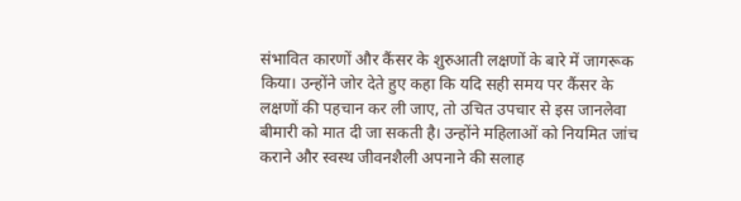संभावित कारणों और कैंसर के शुरुआती लक्षणों के बारे में जागरूक किया। उन्होंने जोर देते हुए कहा कि यदि सही समय पर कैंसर के लक्षणों की पहचान कर ली जाए, तो उचित उपचार से इस जानलेवा बीमारी को मात दी जा सकती है। उन्होंने महिलाओं को नियमित जांच कराने और स्वस्थ जीवनशैली अपनाने की सलाह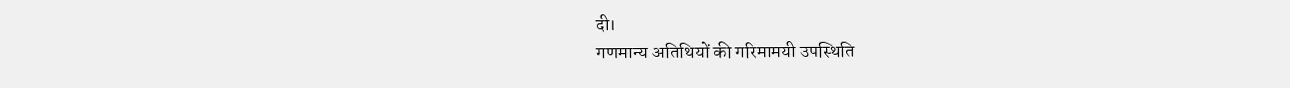दी।
गणमान्य अतिथियों की गरिमामयी उपस्थिति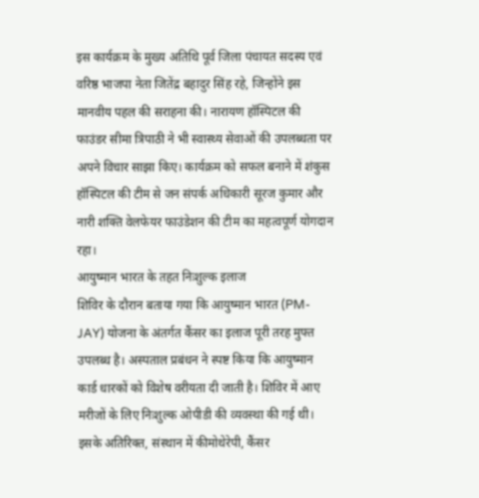इस कार्यक्रम के मुख्य अतिथि पूर्व जिला पंचायत सदस्य एवं वरिष्ठ भाजपा नेता जितेंद्र बहादुर सिंह रहे, जिन्होंने इस मानवीय पहल की सराहना की। नारायण हॉस्पिटल की फाउंडर सीमा त्रिपाठी ने भी स्वास्थ्य सेवाओं की उपलब्धता पर अपने विचार साझा किए। कार्यक्रम को सफल बनाने में शंकुस हॉस्पिटल की टीम से जन संपर्क अधिकारी सूरज कुमार और नारी शक्ति वेलफेयर फाउंडेशन की टीम का महत्वपूर्ण योगदान रहा।
आयुष्मान भारत के तहत निःशुल्क इलाज
शिविर के दौरान बताया गया कि आयुष्मान भारत (PM-JAY) योजना के अंतर्गत कैंसर का इलाज पूरी तरह मुफ्त उपलब्ध है। अस्पताल प्रबंधन ने स्पष्ट किया कि आयुष्मान कार्ड धारकों को विशेष वरीयता दी जाती है। शिविर में आए मरीजों के लिए निःशुल्क ओपीडी की व्यवस्था की गई थी। इसके अतिरिक्त, संस्थान में कीमोथेरेपी, कैंसर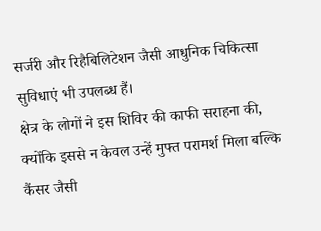सर्जरी और रिहैबिलिटेशन जैसी आधुनिक चिकित्सा सुविधाएं भी उपलब्ध हैं।
क्षेत्र के लोगों ने इस शिविर की काफी सराहना की, क्योंकि इससे न केवल उन्हें मुफ्त परामर्श मिला बल्कि कैंसर जैसी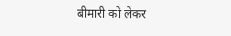बीमारी को लेकर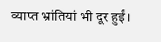व्याप्त भ्रांतियां भी दूर हुईं।